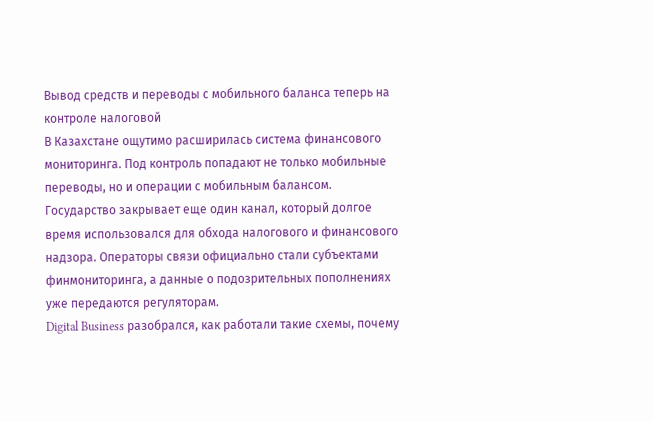Вывод средств и переводы с мобильного баланса теперь на контроле налоговой
В Казахстане ощутимо расширилась система финансового мониторинга. Под контроль попадают не только мобильные переводы, но и операции с мобильным балансом. Государство закрывает еще один канал, который долгое время использовался для обхода налогового и финансового надзора. Операторы связи официально стали субъектами финмониторинга, а данные о подозрительных пополнениях уже передаются регуляторам.
Digital Business разобрался, как работали такие схемы, почему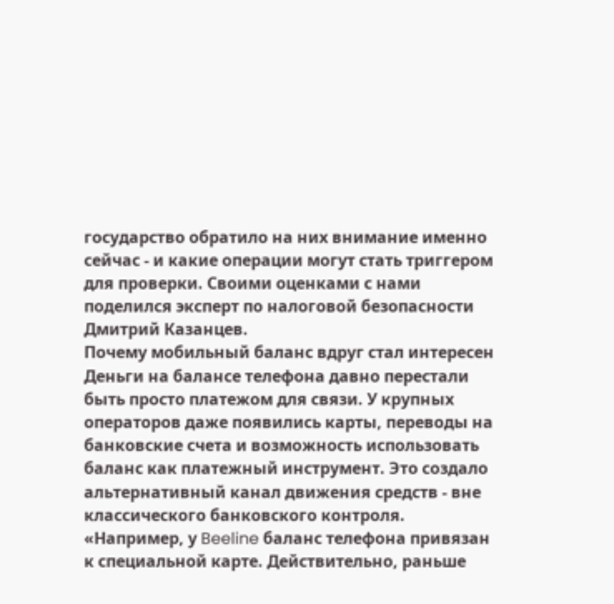государство обратило на них внимание именно сейчас - и какие операции могут стать триггером для проверки. Своими оценками с нами поделился эксперт по налоговой безопасности Дмитрий Казанцев.
Почему мобильный баланс вдруг стал интересен
Деньги на балансе телефона давно перестали быть просто платежом для связи. У крупных операторов даже появились карты, переводы на банковские счета и возможность использовать баланс как платежный инструмент. Это создало альтернативный канал движения средств - вне классического банковского контроля.
«Например, у Beeline баланс телефона привязан к специальной карте. Действительно, раньше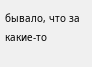бывало, что за какие-то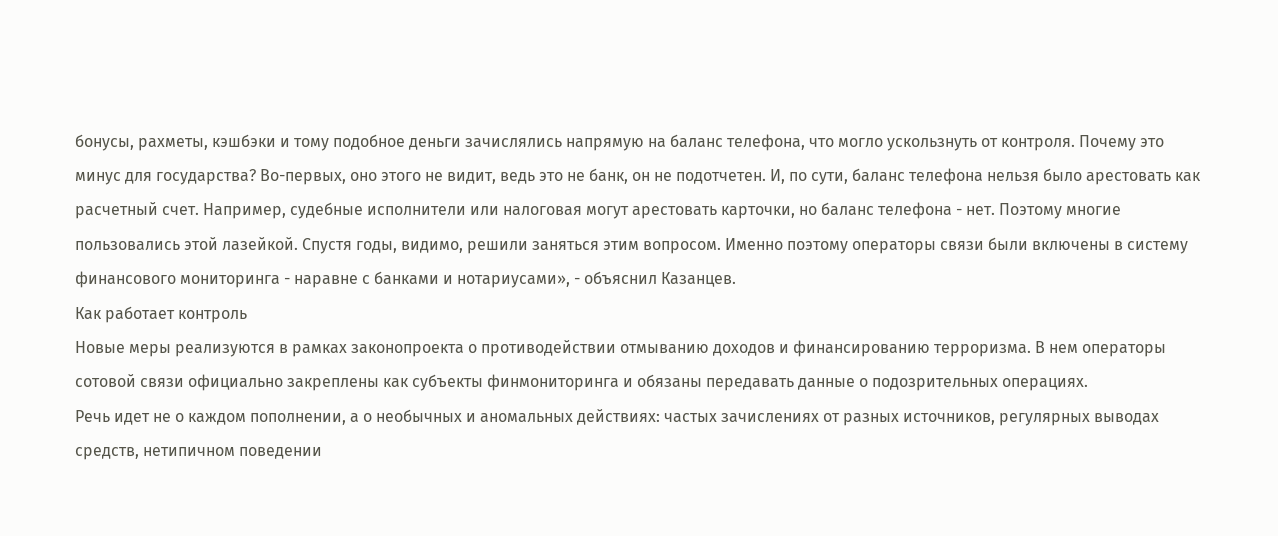бонусы, рахметы, кэшбэки и тому подобное деньги зачислялись напрямую на баланс телефона, что могло ускользнуть от контроля. Почему это минус для государства? Во-первых, оно этого не видит, ведь это не банк, он не подотчетен. И, по сути, баланс телефона нельзя было арестовать как расчетный счет. Например, судебные исполнители или налоговая могут арестовать карточки, но баланс телефона - нет. Поэтому многие пользовались этой лазейкой. Спустя годы, видимо, решили заняться этим вопросом. Именно поэтому операторы связи были включены в систему финансового мониторинга - наравне с банками и нотариусами», - объяснил Казанцев.
Как работает контроль
Новые меры реализуются в рамках законопроекта о противодействии отмыванию доходов и финансированию терроризма. В нем операторы сотовой связи официально закреплены как субъекты финмониторинга и обязаны передавать данные о подозрительных операциях.
Речь идет не о каждом пополнении, а о необычных и аномальных действиях: частых зачислениях от разных источников, регулярных выводах средств, нетипичном поведении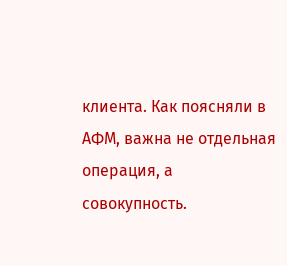клиента. Как поясняли в АФМ, важна не отдельная операция, а совокупность.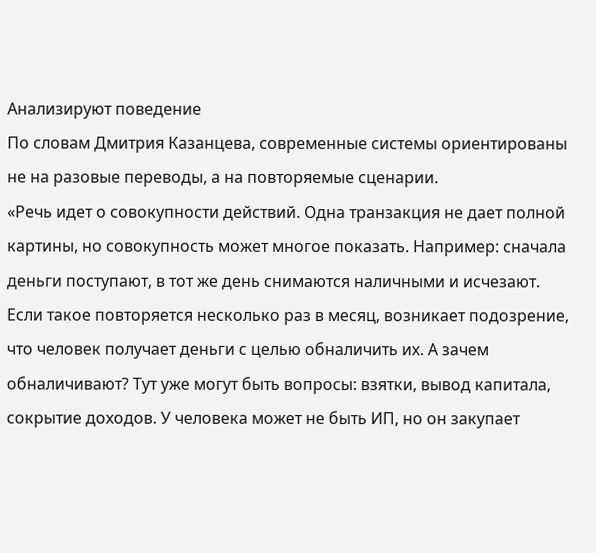Анализируют поведение
По словам Дмитрия Казанцева, современные системы ориентированы не на разовые переводы, а на повторяемые сценарии.
«Речь идет о совокупности действий. Одна транзакция не дает полной картины, но совокупность может многое показать. Например: сначала деньги поступают, в тот же день снимаются наличными и исчезают. Если такое повторяется несколько раз в месяц, возникает подозрение, что человек получает деньги с целью обналичить их. А зачем обналичивают? Тут уже могут быть вопросы: взятки, вывод капитала, сокрытие доходов. У человека может не быть ИП, но он закупает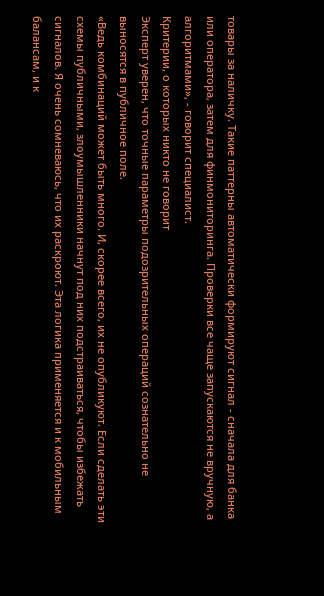товары за наличку. Такие паттерны автоматически формируют сигнал - сначала для банка или оператора, затем для финмониторинга. Проверки все чаще запускаются не вручную, а алгоритмами», - говорит специалист.
Критерии, о которых никто не говорит
Эксперт уверен, что точные параметры подозрительных операций сознательно не выносятся в публичное поле.
«Ведь комбинаций может быть много. И, скорее всего, их не опубликуют. Если сделать эти схемы публичными, злоумышленники начнут под них подстраиваться, чтобы избежать сигналов. Я очень сомневаюсь, что их раскроют. Эта логика применяется и к мобильным балансам, и к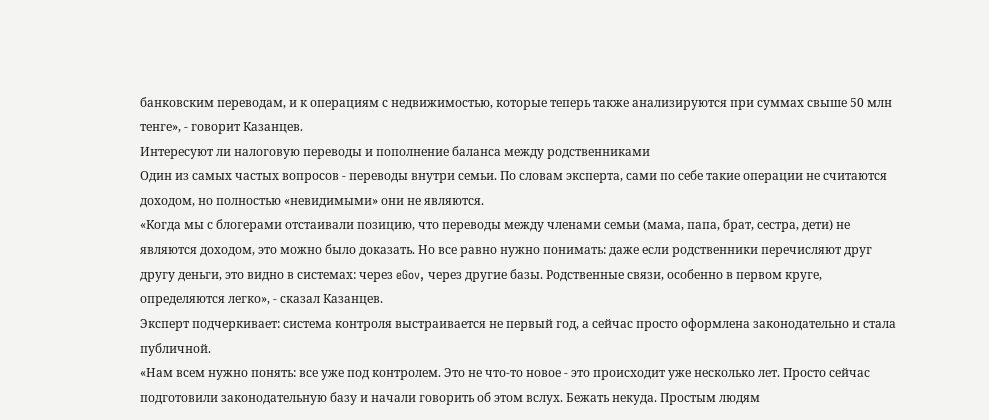банковским переводам, и к операциям с недвижимостью, которые теперь также анализируются при суммах свыше 50 млн тенге», - говорит Казанцев.
Интересуют ли налоговую переводы и пополнение баланса между родственниками
Один из самых частых вопросов - переводы внутри семьи. По словам эксперта, сами по себе такие операции не считаются доходом, но полностью «невидимыми» они не являются.
«Когда мы с блогерами отстаивали позицию, что переводы между членами семьи (мама, папа, брат, сестра, дети) не являются доходом, это можно было доказать. Но все равно нужно понимать: даже если родственники перечисляют друг другу деньги, это видно в системах: через eGov, через другие базы. Родственные связи, особенно в первом круге, определяются легко», - сказал Казанцев.
Эксперт подчеркивает: система контроля выстраивается не первый год, а сейчас просто оформлена законодательно и стала публичной.
«Нам всем нужно понять: все уже под контролем. Это не что-то новое - это происходит уже несколько лет. Просто сейчас подготовили законодательную базу и начали говорить об этом вслух. Бежать некуда. Простым людям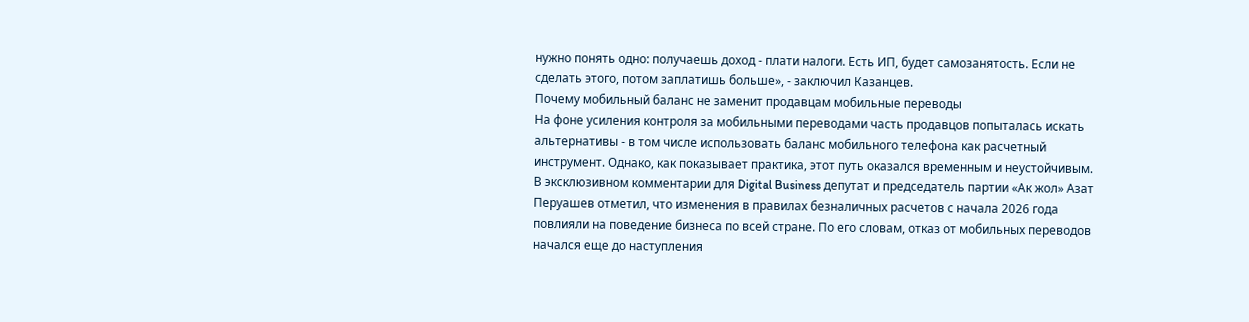нужно понять одно: получаешь доход - плати налоги. Есть ИП, будет самозанятость. Если не сделать этого, потом заплатишь больше», - заключил Казанцев.
Почему мобильный баланс не заменит продавцам мобильные переводы
На фоне усиления контроля за мобильными переводами часть продавцов попыталась искать альтернативы - в том числе использовать баланс мобильного телефона как расчетный инструмент. Однако, как показывает практика, этот путь оказался временным и неустойчивым.
В эксклюзивном комментарии для Digital Business депутат и председатель партии «Ак жол» Азат Перуашев отметил, что изменения в правилах безналичных расчетов с начала 2026 года повлияли на поведение бизнеса по всей стране. По его словам, отказ от мобильных переводов начался еще до наступления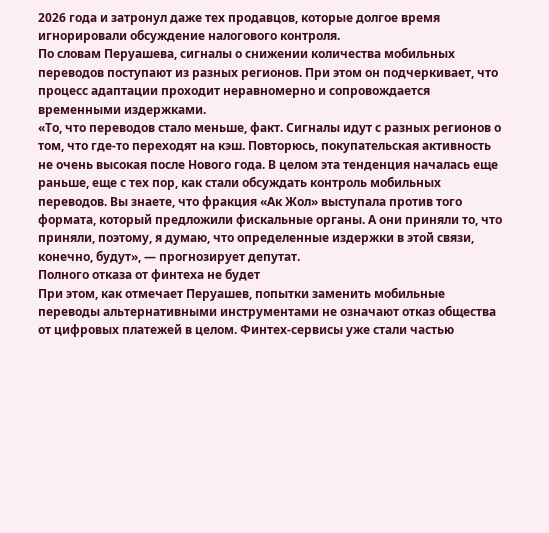2026 года и затронул даже тех продавцов, которые долгое время игнорировали обсуждение налогового контроля.
По словам Перуашева, сигналы о снижении количества мобильных переводов поступают из разных регионов. При этом он подчеркивает, что процесс адаптации проходит неравномерно и сопровождается временными издержками.
«То, что переводов стало меньше, факт. Сигналы идут с разных регионов о том, что где-то переходят на кэш. Повторюсь, покупательская активность не очень высокая после Нового года. В целом эта тенденция началась еще раньше, еще с тех пор, как стали обсуждать контроль мобильных переводов. Вы знаете, что фракция «Ак Жол» выступала против того формата, который предложили фискальные органы. А они приняли то, что приняли, поэтому, я думаю, что определенные издержки в этой связи, конечно, будут», — прогнозирует депутат.
Полного отказа от финтеха не будет
При этом, как отмечает Перуашев, попытки заменить мобильные переводы альтернативными инструментами не означают отказ общества от цифровых платежей в целом. Финтех-сервисы уже стали частью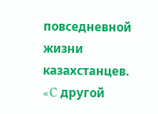повседневной жизни казахстанцев.
«C другой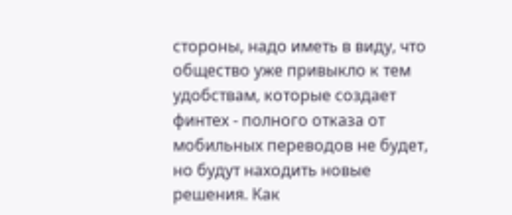стороны, надо иметь в виду, что общество уже привыкло к тем удобствам, которые создает финтех - полного отказа от мобильных переводов не будет, но будут находить новые решения. Как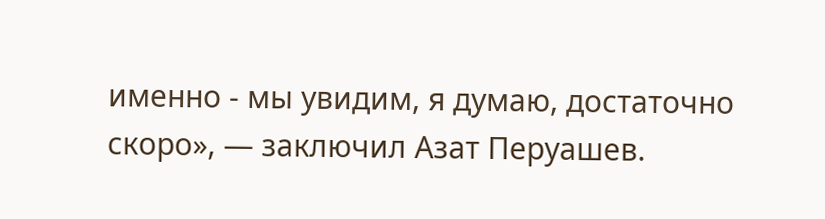именно - мы увидим, я думаю, достаточно скоро», — заключил Азат Перуашев.